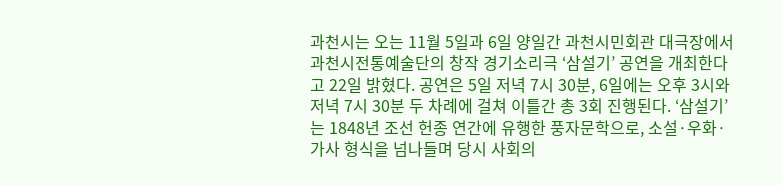과천시는 오는 11월 5일과 6일 양일간 과천시민회관 대극장에서 과천시전통예술단의 창작 경기소리극 ‘삼설기’ 공연을 개최한다고 22일 밝혔다. 공연은 5일 저녁 7시 30분, 6일에는 오후 3시와 저녁 7시 30분 두 차례에 걸쳐 이틀간 총 3회 진행된다. ‘삼설기’는 1848년 조선 헌종 연간에 유행한 풍자문학으로, 소설·우화·가사 형식을 넘나들며 당시 사회의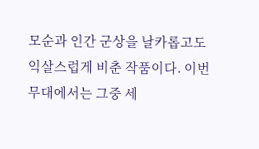모순과 인간 군상을 날카롭고도 익살스럽게 비춘 작품이다. 이번 무대에서는 그중 세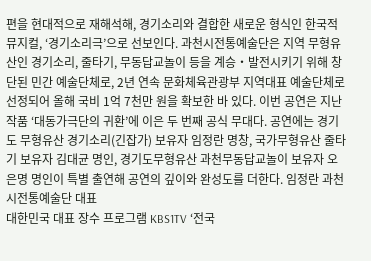편을 현대적으로 재해석해, 경기소리와 결합한 새로운 형식인 한국적 뮤지컬, ‘경기소리극’으로 선보인다. 과천시전통예술단은 지역 무형유산인 경기소리, 줄타기, 무동답교놀이 등을 계승‧발전시키기 위해 창단된 민간 예술단체로, 2년 연속 문화체육관광부 지역대표 예술단체로 선정되어 올해 국비 1억 7천만 원을 확보한 바 있다. 이번 공연은 지난 작품 ‘대동가극단의 귀환’에 이은 두 번째 공식 무대다. 공연에는 경기도 무형유산 경기소리(긴잡가) 보유자 임정란 명창, 국가무형유산 줄타기 보유자 김대균 명인, 경기도무형유산 과천무동답교놀이 보유자 오은명 명인이 특별 출연해 공연의 깊이와 완성도를 더한다. 임정란 과천시전통예술단 대표
대한민국 대표 장수 프로그램 KBS1TV ‘전국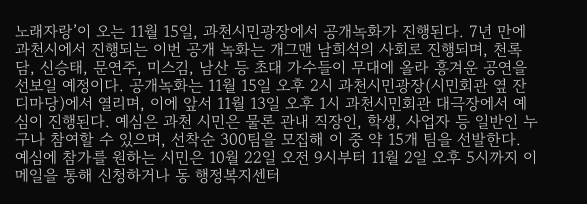노래자랑’이 오는 11월 15일, 과천시민광장에서 공개녹화가 진행된다. 7년 만에 과천시에서 진행되는 이번 공개 녹화는 개그맨 남희석의 사회로 진행되며, 천록담, 신승태, 문연주, 미스김, 남산 등 초대 가수들이 무대에 올라 흥겨운 공연을 선보일 예정이다. 공개녹화는 11월 15일 오후 2시 과천시민광장(시민회관 옆 잔디마당)에서 열리며, 이에 앞서 11월 13일 오후 1시 과천시민회관 대극장에서 예심이 진행된다. 예심은 과천 시민은 물론 관내 직장인, 학생, 사업자 등 일반인 누구나 참여할 수 있으며, 선착순 300팀을 모집해 이 중 약 15개 팀을 선발한다. 예심에 참가를 원하는 시민은 10월 22일 오전 9시부터 11월 2일 오후 5시까지 이메일을 통해 신청하거나 동 행정복지센터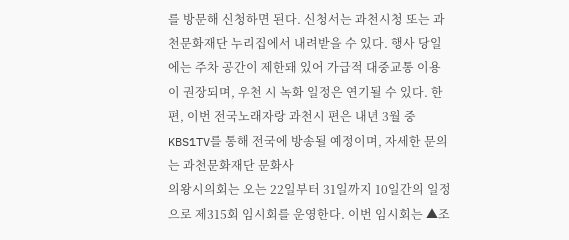를 방문해 신청하면 된다. 신청서는 과천시청 또는 과천문화재단 누리집에서 내려받을 수 있다. 행사 당일에는 주차 공간이 제한돼 있어 가급적 대중교통 이용이 권장되며, 우천 시 녹화 일정은 연기될 수 있다. 한편, 이번 전국노래자랑 과천시 편은 내년 3월 중 KBS1TV를 통해 전국에 방송될 예정이며, 자세한 문의는 과천문화재단 문화사
의왕시의회는 오는 22일부터 31일까지 10일간의 일정으로 제315회 임시회를 운영한다. 이번 임시회는 ▲조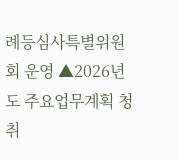례등심사특별위원회 운영 ▲2026년도 주요업무계획 청취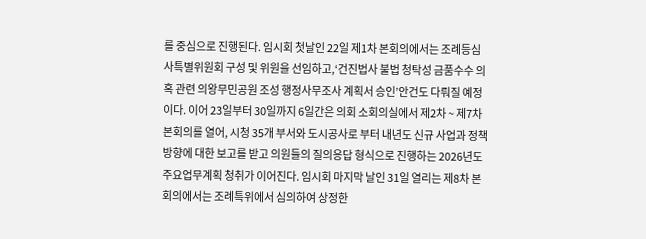를 중심으로 진행된다. 임시회 첫날인 22일 제1차 본회의에서는 조례등심사특별위원회 구성 및 위원을 선임하고,‘건진법사 불법 청탁성 금품수수 의혹 관련 의왕무민공원 조성 행정사무조사 계획서 승인’안건도 다뤄질 예정이다. 이어 23일부터 30일까지 6일간은 의회 소회의실에서 제2차 ~ 제7차 본회의를 열어, 시청 35개 부서와 도시공사로 부터 내년도 신규 사업과 정책 방향에 대한 보고를 받고 의원들의 질의응답 형식으로 진행하는 2026년도 주요업무계획 청취가 이어진다. 임시회 마지막 날인 31일 열리는 제8차 본회의에서는 조례특위에서 심의하여 상정한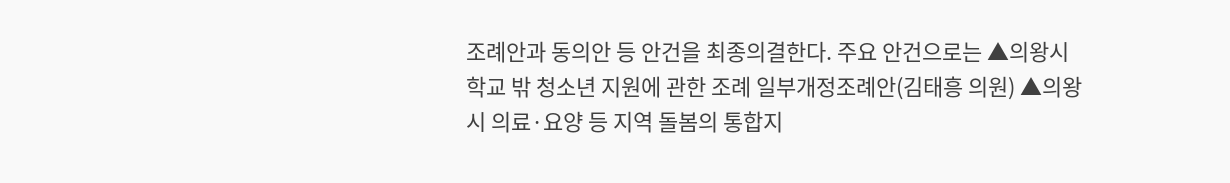조례안과 동의안 등 안건을 최종의결한다. 주요 안건으로는 ▲의왕시 학교 밖 청소년 지원에 관한 조례 일부개정조례안(김태흥 의원) ▲의왕시 의료·요양 등 지역 돌봄의 통합지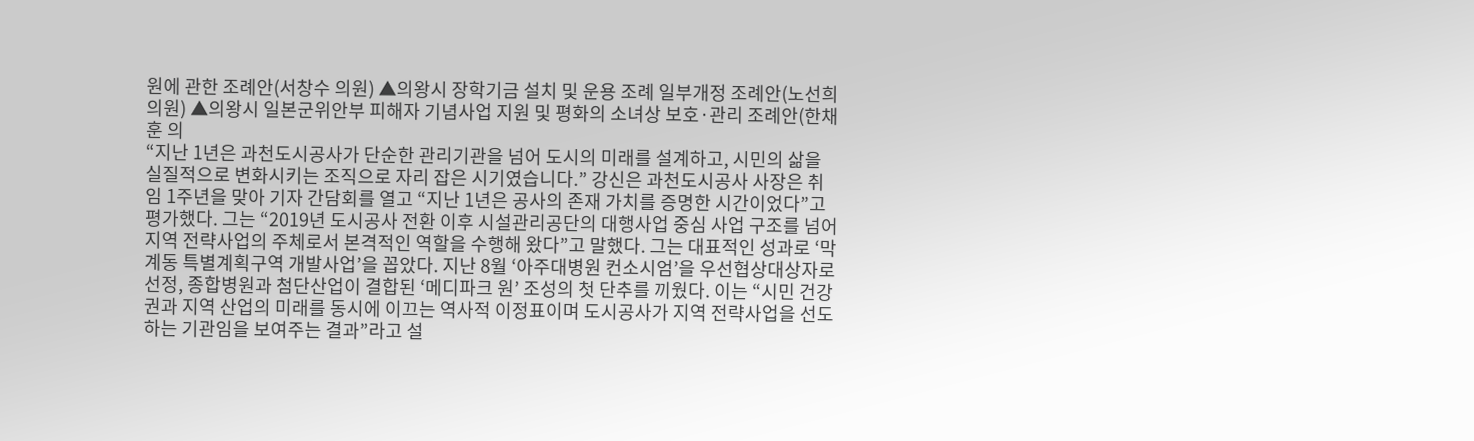원에 관한 조례안(서창수 의원) ▲의왕시 장학기금 설치 및 운용 조례 일부개정 조례안(노선희 의원) ▲의왕시 일본군위안부 피해자 기념사업 지원 및 평화의 소녀상 보호·관리 조례안(한채훈 의
“지난 1년은 과천도시공사가 단순한 관리기관을 넘어 도시의 미래를 설계하고, 시민의 삶을 실질적으로 변화시키는 조직으로 자리 잡은 시기였습니다.” 강신은 과천도시공사 사장은 취임 1주년을 맞아 기자 간담회를 열고 “지난 1년은 공사의 존재 가치를 증명한 시간이었다”고 평가했다. 그는 “2019년 도시공사 전환 이후 시설관리공단의 대행사업 중심 사업 구조를 넘어 지역 전략사업의 주체로서 본격적인 역할을 수행해 왔다”고 말했다. 그는 대표적인 성과로 ‘막계동 특별계획구역 개발사업’을 꼽았다. 지난 8월 ‘아주대병원 컨소시엄’을 우선협상대상자로 선정, 종합병원과 첨단산업이 결합된 ‘메디파크 원’ 조성의 첫 단추를 끼웠다. 이는 “시민 건강권과 지역 산업의 미래를 동시에 이끄는 역사적 이정표이며 도시공사가 지역 전략사업을 선도하는 기관임을 보여주는 결과”라고 설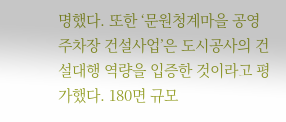명했다. 또한 ‘문원청계마을 공영주차장 건설사업’은 도시공사의 건설대행 역량을 입증한 것이라고 평가했다. 180면 규모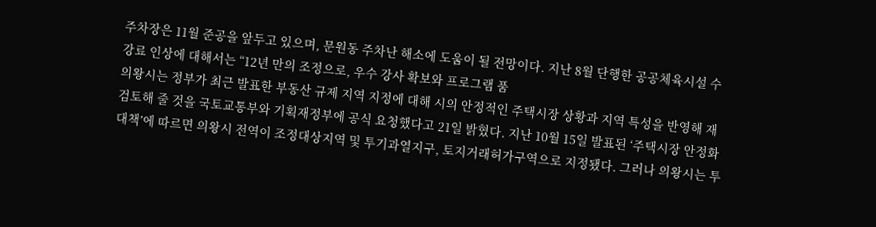주차장은 11월 준공을 앞두고 있으며, 문원동 주차난 해소에 도움이 될 전망이다. 지난 8월 단행한 공공체육시설 수강료 인상에 대해서는 “12년 만의 조정으로, 우수 강사 확보와 프로그램 품
의왕시는 정부가 최근 발표한 부동산 규제 지역 지정에 대해 시의 안정적인 주택시장 상황과 지역 특성을 반영해 재검토해 줄 것을 국토교통부와 기획재정부에 공식 요청했다고 21일 밝혔다. 지난 10월 15일 발표된 ‘주택시장 안정화 대책’에 따르면 의왕시 전역이 조정대상지역 및 투기과열지구, 토지거래허가구역으로 지정됐다. 그러나 의왕시는 투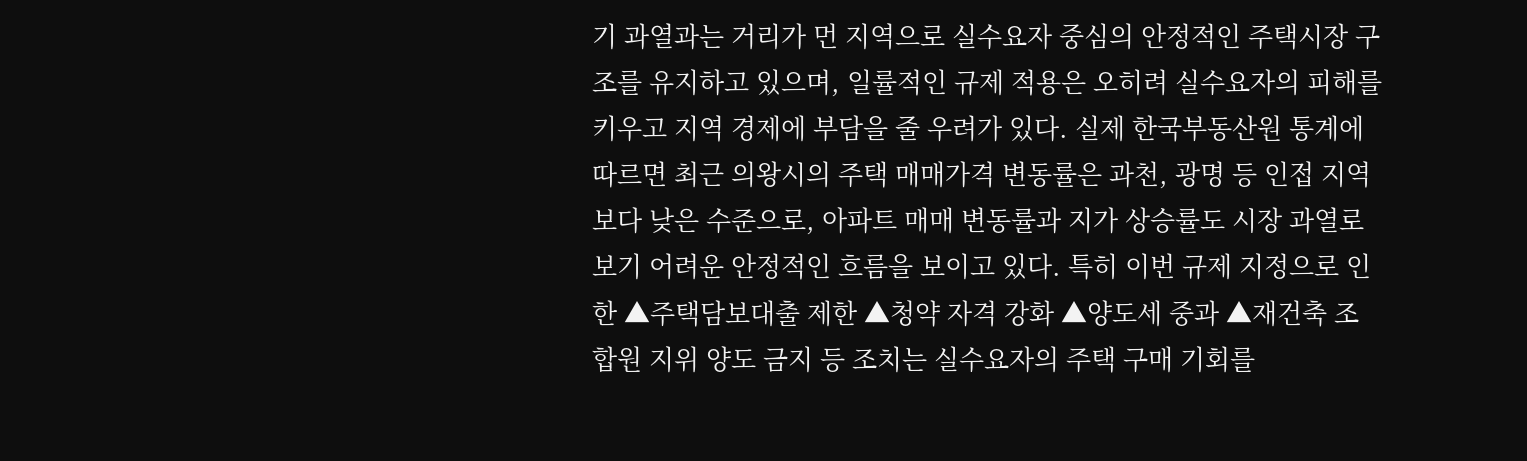기 과열과는 거리가 먼 지역으로 실수요자 중심의 안정적인 주택시장 구조를 유지하고 있으며, 일률적인 규제 적용은 오히려 실수요자의 피해를 키우고 지역 경제에 부담을 줄 우려가 있다. 실제 한국부동산원 통계에 따르면 최근 의왕시의 주택 매매가격 변동률은 과천, 광명 등 인접 지역보다 낮은 수준으로, 아파트 매매 변동률과 지가 상승률도 시장 과열로 보기 어려운 안정적인 흐름을 보이고 있다. 특히 이번 규제 지정으로 인한 ▲주택담보대출 제한 ▲청약 자격 강화 ▲양도세 중과 ▲재건축 조합원 지위 양도 금지 등 조치는 실수요자의 주택 구매 기회를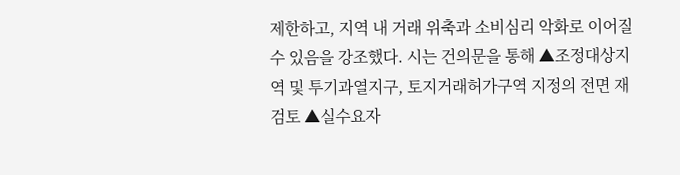제한하고, 지역 내 거래 위축과 소비심리 악화로 이어질 수 있음을 강조했다. 시는 건의문을 통해 ▲조정대상지역 및 투기과열지구, 토지거래허가구역 지정의 전면 재검토 ▲실수요자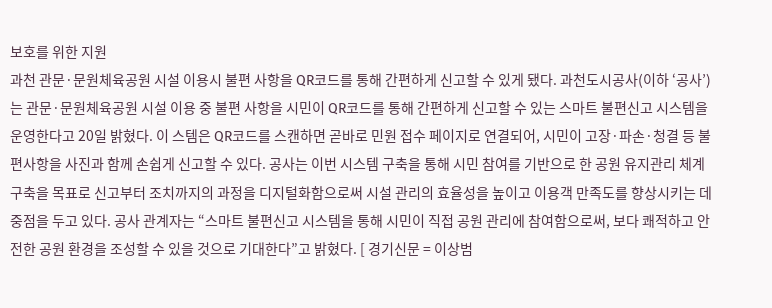보호를 위한 지원
과천 관문·문원체육공원 시설 이용시 불편 사항을 QR코드를 통해 간편하게 신고할 수 있게 됐다. 과천도시공사(이하 ‘공사’)는 관문·문원체육공원 시설 이용 중 불편 사항을 시민이 QR코드를 통해 간편하게 신고할 수 있는 스마트 불편신고 시스템을 운영한다고 20일 밝혔다. 이 스템은 QR코드를 스캔하면 곧바로 민원 접수 페이지로 연결되어, 시민이 고장·파손·청결 등 불편사항을 사진과 함께 손쉽게 신고할 수 있다. 공사는 이번 시스템 구축을 통해 시민 참여를 기반으로 한 공원 유지관리 체계 구축을 목표로 신고부터 조치까지의 과정을 디지털화함으로써 시설 관리의 효율성을 높이고 이용객 만족도를 향상시키는 데 중점을 두고 있다. 공사 관계자는 “스마트 불편신고 시스템을 통해 시민이 직접 공원 관리에 참여함으로써, 보다 쾌적하고 안전한 공원 환경을 조성할 수 있을 것으로 기대한다”고 밝혔다. [ 경기신문 = 이상범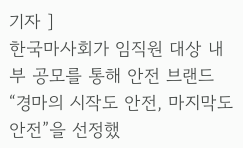기자 ]
한국마사회가 임직원 대상 내부 공모를 통해 안전 브랜드 “경마의 시작도 안전, 마지막도 안전”을 선정했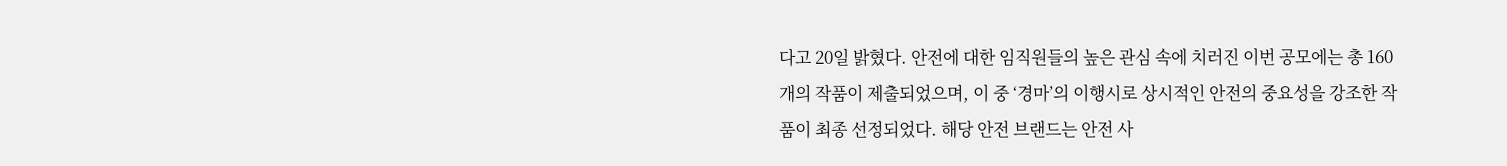다고 20일 밝혔다. 안전에 대한 임직원들의 높은 관심 속에 치러진 이번 공모에는 총 160개의 작품이 제출되었으며, 이 중 ‘경마’의 이행시로 상시적인 안전의 중요성을 강조한 작품이 최종 선정되었다. 해당 안전 브랜드는 안전 사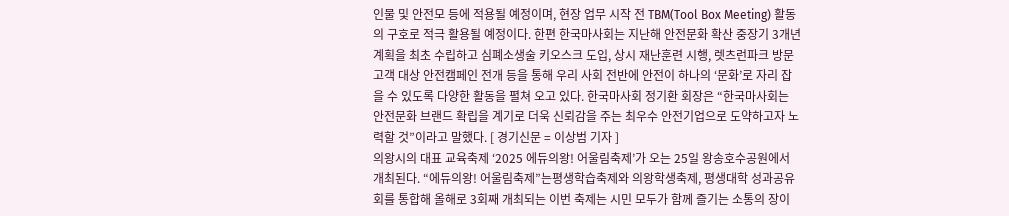인물 및 안전모 등에 적용될 예정이며, 현장 업무 시작 전 TBM(Tool Box Meeting) 활동의 구호로 적극 활용될 예정이다. 한편 한국마사회는 지난해 안전문화 확산 중장기 3개년 계획을 최초 수립하고 심폐소생술 키오스크 도입, 상시 재난훈련 시행, 렛츠런파크 방문고객 대상 안전캠페인 전개 등을 통해 우리 사회 전반에 안전이 하나의 ‘문화’로 자리 잡을 수 있도록 다양한 활동을 펼쳐 오고 있다. 한국마사회 정기환 회장은 “한국마사회는 안전문화 브랜드 확립을 계기로 더욱 신뢰감을 주는 최우수 안전기업으로 도약하고자 노력할 것”이라고 말했다. [ 경기신문 = 이상범 기자 ]
의왕시의 대표 교육축제 ‘2025 에듀의왕! 어울림축제’가 오는 25일 왕송호수공원에서 개최된다. “에듀의왕! 어울림축제”는평생학습축제와 의왕학생축제, 평생대학 성과공유회를 통합해 올해로 3회째 개최되는 이번 축제는 시민 모두가 함께 즐기는 소통의 장이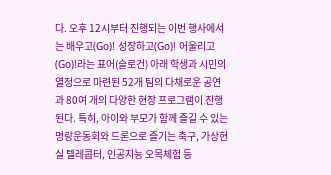다. 오후 12시부터 진행되는 이번 행사에서는 배우고(Go)! 성장하고(Go)! 어울리고(Go)!라는 표어(슬로건) 아래 학생과 시민의 열정으로 마련된 52개 팀의 다채로운 공연과 80여 개의 다양한 현장 프로그램이 진행된다. 특히, 아이와 부모가 함께 즐길 수 있는 명랑운동회와 드론으로 즐기는 축구, 가상현실 텔레콥터, 인공지능 오목체험 등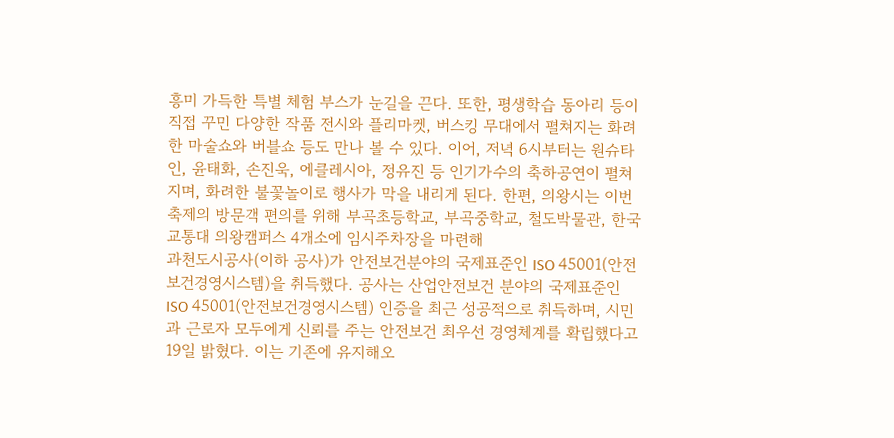흥미 가득한 특별 체험 부스가 눈길을 끈다. 또한, 평생학습 동아리 등이 직접 꾸민 다양한 작품 전시와 플리마켓, 버스킹 무대에서 펼쳐지는 화려한 마술쇼와 버블쇼 등도 만나 볼 수 있다. 이어, 저녁 6시부터는 원슈타인, 윤태화, 손진욱, 에클레시아, 정유진 등 인기가수의 축하공연이 펼쳐지며, 화려한 불꽃놀이로 행사가 막을 내리게 된다. 한편, 의왕시는 이번 축제의 방문객 편의를 위해 부곡초등학교, 부곡중학교, 철도박물관, 한국교통대 의왕캠퍼스 4개소에 임시주차장을 마련해
과천도시공사(이하 공사)가 안전보건분야의 국제표준인 ISO 45001(안전보건경영시스템)을 취득했다. 공사는 산업안전보건 분야의 국제표준인 ISO 45001(안전보건경영시스템) 인증을 최근 성공적으로 취득하며, 시민과 근로자 모두에게 신뢰를 주는 안전보건 최우선 경영체계를 확립했다고 19일 밝혔다. 이는 기존에 유지해오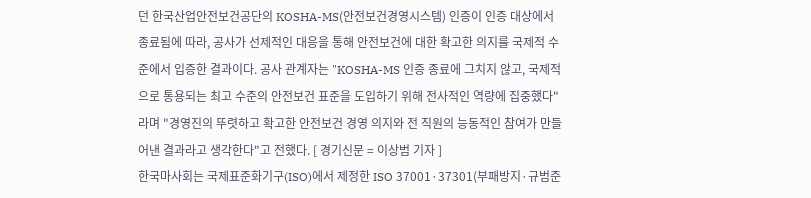던 한국산업안전보건공단의 KOSHA-MS(안전보건경영시스템) 인증이 인증 대상에서 종료됨에 따라, 공사가 선제적인 대응을 통해 안전보건에 대한 확고한 의지를 국제적 수준에서 입증한 결과이다. 공사 관계자는 "KOSHA-MS 인증 종료에 그치지 않고, 국제적으로 통용되는 최고 수준의 안전보건 표준을 도입하기 위해 전사적인 역량에 집중했다"라며 "경영진의 뚜렷하고 확고한 안전보건 경영 의지와 전 직원의 능동적인 참여가 만들어낸 결과라고 생각한다"고 전했다. [ 경기신문 = 이상범 기자 ]
한국마사회는 국제표준화기구(ISO)에서 제정한 ISO 37001·37301(부패방지·규범준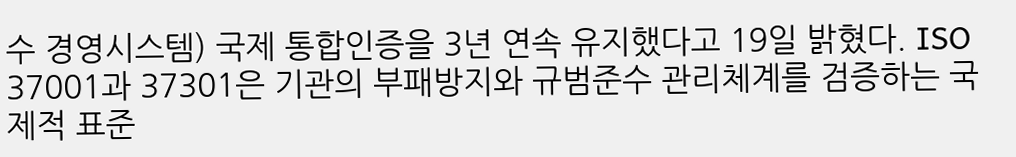수 경영시스템) 국제 통합인증을 3년 연속 유지했다고 19일 밝혔다. ISO 37001과 37301은 기관의 부패방지와 규범준수 관리체계를 검증하는 국제적 표준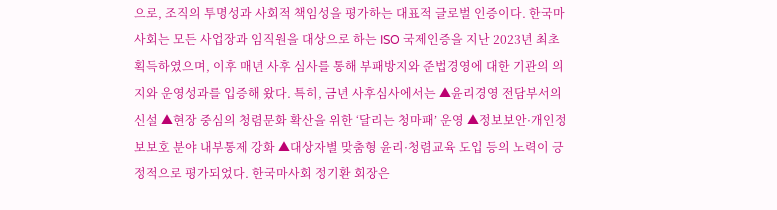으로, 조직의 투명성과 사회적 책임성을 평가하는 대표적 글로벌 인증이다. 한국마사회는 모든 사업장과 임직원을 대상으로 하는 ISO 국제인증을 지난 2023년 최초 획득하였으며, 이후 매년 사후 심사를 통해 부패방지와 준법경영에 대한 기관의 의지와 운영성과를 입증해 왔다. 특히, 금년 사후심사에서는 ▲윤리경영 전담부서의 신설 ▲현장 중심의 청렴문화 확산을 위한 ‘달리는 청마패’ 운영 ▲정보보안·개인정보보호 분야 내부통제 강화 ▲대상자별 맞춤형 윤리·청렴교육 도입 등의 노력이 긍정적으로 평가되었다. 한국마사회 정기환 회장은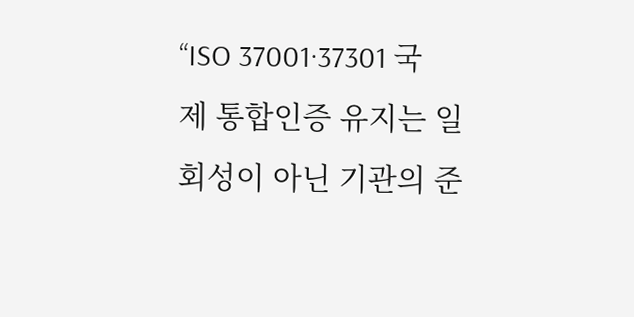“ISO 37001·37301 국제 통합인증 유지는 일회성이 아닌 기관의 준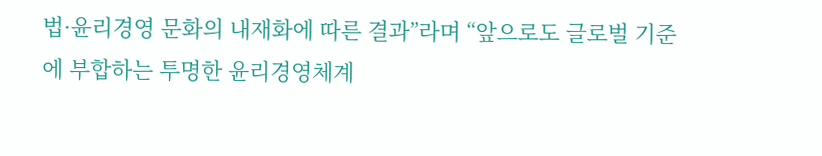법·윤리경영 문화의 내재화에 따른 결과”라며 “앞으로도 글로벌 기준에 부합하는 투명한 윤리경영체계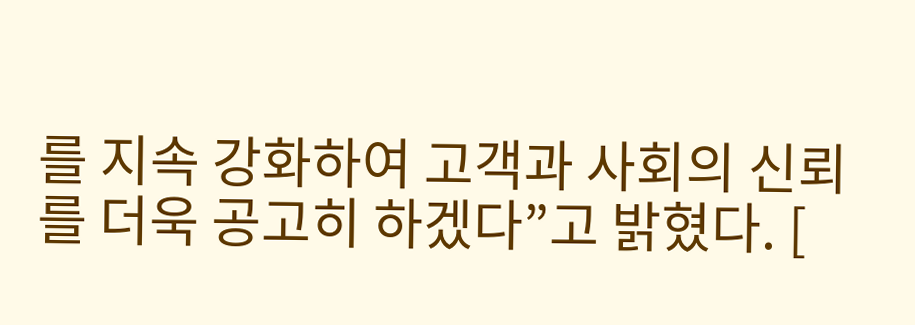를 지속 강화하여 고객과 사회의 신뢰를 더욱 공고히 하겠다”고 밝혔다. [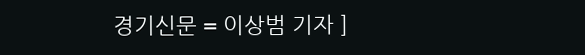경기신문 = 이상범 기자 ]